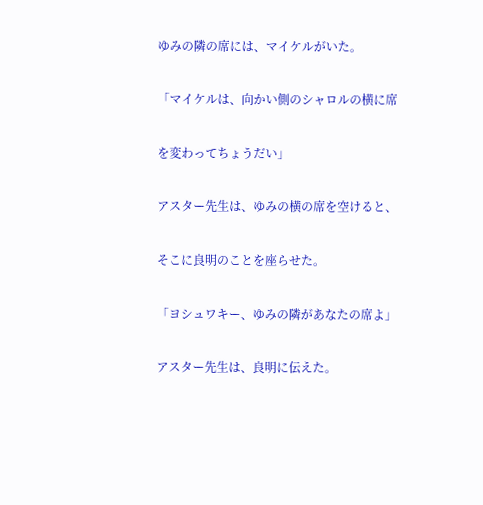ゆみの隣の席には、マイケルがいた。

「マイケルは、向かい側のシャロルの横に席

を変わってちょうだい」

アスター先生は、ゆみの横の席を空けると、

そこに良明のことを座らせた。

「ヨシュワキー、ゆみの隣があなたの席よ」

アスター先生は、良明に伝えた。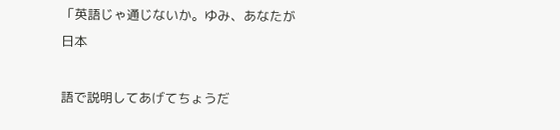「英語じゃ通じないか。ゆみ、あなたが日本

語で説明してあげてちょうだ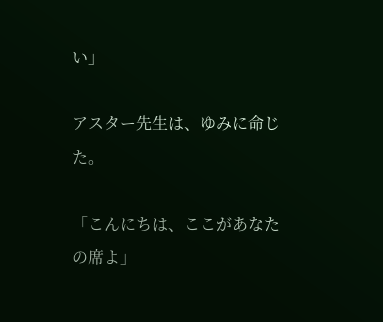い」

アスター先生は、ゆみに命じた。

「こんにちは、ここがあなたの席よ」